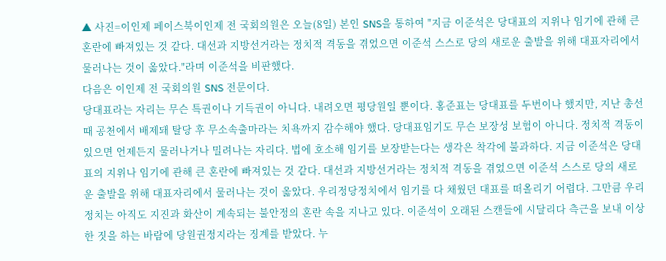▲ 사진=이인제 페이스북이인제 전 국회의원은 오늘(8일) 본인 SNS을 통하여 "지금 이준석은 당대표의 지위나 임기에 관해 큰 혼란에 빠져있는 것 같다. 대선과 지방선거라는 정치적 격동을 겪었으면 이준석 스스로 당의 새로운 출발을 위해 대표자리에서 물러나는 것이 옳았다."라며 이준석을 비판했다.
다음은 이인제 전 국회의원 SNS 전문이다.
당대표라는 자리는 무슨 특권이나 기득권이 아니다. 내려오면 평당원일 뿐이다. 홍준표는 당대표를 두번이나 했지만, 지난 총선 때 공천에서 배제돼 탈당 후 무소속출마라는 치욕까지 감수해야 했다. 당대표임기도 무슨 보장성 보험이 아니다. 정치적 격동이 있으면 언제든지 물러나거나 밀려나는 자리다. 법에 호소해 임기를 보장받는다는 생각은 착각에 불과하다. 지금 이준석은 당대표의 지위나 임기에 관해 큰 혼란에 빠져있는 것 같다. 대선과 지방선거라는 정치적 격동을 겪었으면 이준석 스스로 당의 새로운 출발을 위해 대표자리에서 물러나는 것이 옳았다. 우리정당정치에서 임기를 다 채웠던 대표를 떠올리기 어렵다. 그만큼 우리 정치는 아직도 지진과 화산이 계속되는 불안정의 혼란 속을 지나고 있다. 이준석이 오래된 스캔들에 시달리다 측근을 보내 이상한 짓을 하는 바람에 당원권정지라는 징계를 받았다. 누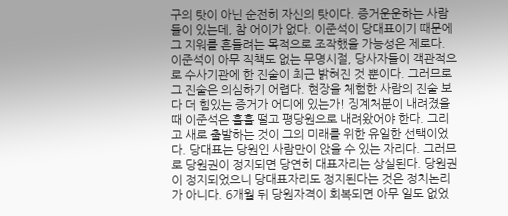구의 탓이 아닌 순전히 자신의 탓이다. 증거운운하는 사람들이 있는데, 참 어이가 없다. 이준석이 당대표이기 때문에 그 지워를 흔들려는 목적으로 조작했을 가능성은 제로다. 이준석이 아무 직책도 없는 무명시절, 당사자들이 객관적으로 수사기관에 한 진술이 최근 밝혀진 것 뿐이다. 그러므로 그 진술은 의심하기 어렵다. 현장을 체험한 사람의 진술 보다 더 힘있는 증거가 어디에 있는가! 징계처분이 내려졌을 때 이준석은 훌훌 떨고 평당원으로 내려왔어야 한다. 그리고 새로 출발하는 것이 그의 미래를 위한 유일한 선택이었다. 당대표는 당원인 사람만이 앉을 수 있는 자리다. 그러므로 당원권이 정지되면 당연히 대표자리는 상실된다. 당원권이 정지되었으니 당대표자리도 정지된다는 것은 정치논리가 아니다. 6개월 뒤 당원자격이 회복되면 아무 일도 없었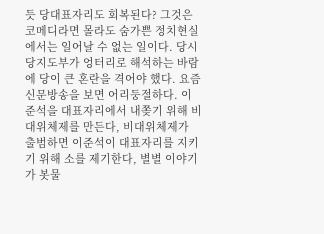듯 당대표자리도 회복된다? 그것은 코메디라면 몰라도 숨가쁜 정치현실에서는 일어날 수 없는 일이다. 당시 당지도부가 엉터리로 해석하는 바람에 당이 큰 혼란을 격어야 했다. 요즘 신문방송을 보면 어리둥절하다. 이준석을 대표자리에서 내쫒기 위해 비대위체제를 만든다, 비대위체제가 출범하면 이준석이 대표자리를 지키기 위해 소를 제기한다, 별별 이야기가 봇물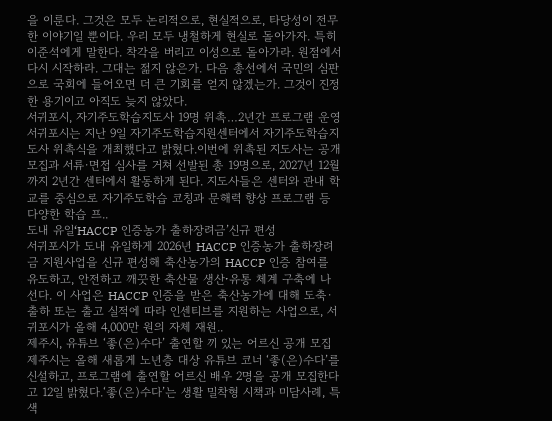을 이룬다. 그것은 모두 논리적으로, 현실적으로, 타당성이 전무한 이야기일 뿐이다. 우리 모두 냉철하게 현실로 돌아가자. 특히 이준석에게 말한다. 착각을 버리고 이성으로 돌아가라. 원점에서 다시 시작하라. 그대는 젊지 않은가. 다음 총선에서 국민의 심판으로 국회에 들어오면 더 큰 기회를 얻지 않겠는가. 그것이 진정한 용기이고 아직도 늦지 않았다.
서귀포시, 자기주도학습지도사 19명 위촉…2년간 프로그램 운영
서귀포시는 지난 9일 자기주도학습지원센터에서 자기주도학습지도사 위촉식을 개최했다고 밝혔다.이번에 위촉된 지도사는 공개 모집과 서류·면접 심사를 거쳐 선발된 총 19명으로, 2027년 12월까지 2년간 센터에서 활동하게 된다. 지도사들은 센터와 관내 학교를 중심으로 자기주도학습 코칭과 문해력 향상 프로그램 등 다양한 학습 프..
도내 유일‘HACCP 인증농가 출하장려금’신규 편성
서귀포시가 도내 유일하게 2026년 HACCP 인증농가 출하장려금 지원사업을 신규 편성해 축산농가의 HACCP 인증 참여를 유도하고, 안전하고 깨끗한 축산물 생산ˑ유통 체계 구축에 나선다. 이 사업은 HACCP 인증을 받은 축산농가에 대해 도축·출하 또는 출고 실적에 따라 인센티브를 지원하는 사업으로, 서귀포시가 올해 4,000만 원의 자체 재원..
제주시, 유튜브 ‘좋(은)수다’ 출연할 끼 있는 어르신 공개 모집
제주시는 올해 새롭게 노년층 대상 유튜브 코너 ‘좋(은)수다’를 신설하고, 프로그램에 출연할 어르신 배우 2명을 공개 모집한다고 12일 밝혔다.‘좋(은)수다’는 생활 밀착형 시책과 미담사례, 특색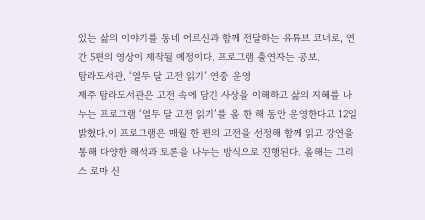있는 삶의 이야기를 동네 어르신과 함께 전달하는 유튜브 코너로, 연간 5편의 영상이 제작될 예정이다. 프로그램 출연자는 공보.
탐라도서관, ‘열두 달 고전 읽기’ 연중 운영
제주 탐라도서관은 고전 속에 담긴 사상을 이해하고 삶의 지혜를 나누는 프로그램 ‘열두 달 고전 읽기’를 올 한 해 동안 운영한다고 12일 밝혔다.이 프로그램은 매월 한 편의 고전을 선정해 함께 읽고 강연을 통해 다양한 해석과 토론을 나누는 방식으로 진행된다. 올해는 그리스 로마 신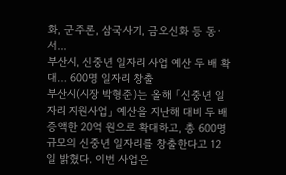화, 군주론, 삼국사기, 금오신화 등 동·서...
부산시, 신중년 일자리 사업 예산 두 배 확대… 600명 일자리 창출
부산시(시장 박형준)는 올해 「신중년 일자리 지원사업」 예산을 지난해 대비 두 배 증액한 20억 원으로 확대하고, 총 600명 규모의 신중년 일자리를 창출한다고 12일 밝혔다. 이번 사업은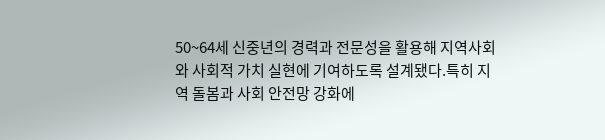50~64세 신중년의 경력과 전문성을 활용해 지역사회와 사회적 가치 실현에 기여하도록 설계됐다.특히 지역 돌봄과 사회 안전망 강화에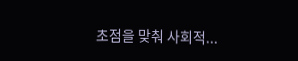초점을 맞춰 사회적...